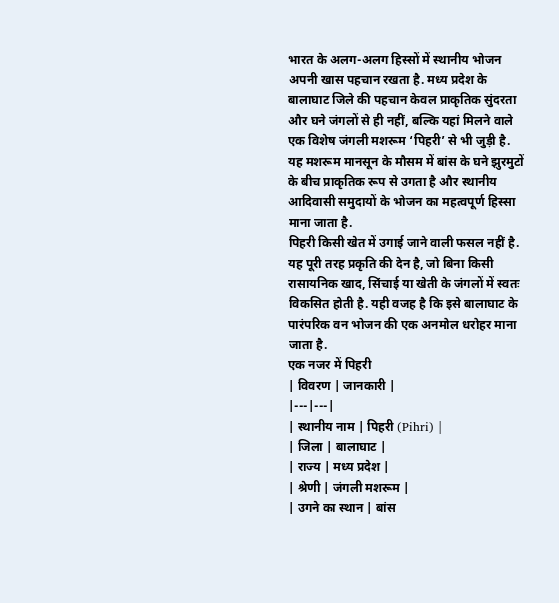भारत के अलग-अलग हिस्सों में स्थानीय भोजन अपनी खास पहचान रखता है. मध्य प्रदेश के बालाघाट जिले की पहचान केवल प्राकृतिक सुंदरता और घने जंगलों से ही नहीं, बल्कि यहां मिलने वाले एक विशेष जंगली मशरूम ‘पिहरी’ से भी जुड़ी है. यह मशरूम मानसून के मौसम में बांस के घने झुरमुटों के बीच प्राकृतिक रूप से उगता है और स्थानीय आदिवासी समुदायों के भोजन का महत्वपूर्ण हिस्सा माना जाता है.
पिहरी किसी खेत में उगाई जाने वाली फसल नहीं है. यह पूरी तरह प्रकृति की देन है, जो बिना किसी रासायनिक खाद, सिंचाई या खेती के जंगलों में स्वतः विकसित होती है. यही वजह है कि इसे बालाघाट के पारंपरिक वन भोजन की एक अनमोल धरोहर माना जाता है.
एक नजर में पिहरी
| विवरण | जानकारी |
|---|---|
| स्थानीय नाम | पिहरी (Pihri) |
| जिला | बालाघाट |
| राज्य | मध्य प्रदेश |
| श्रेणी | जंगली मशरूम |
| उगने का स्थान | बांस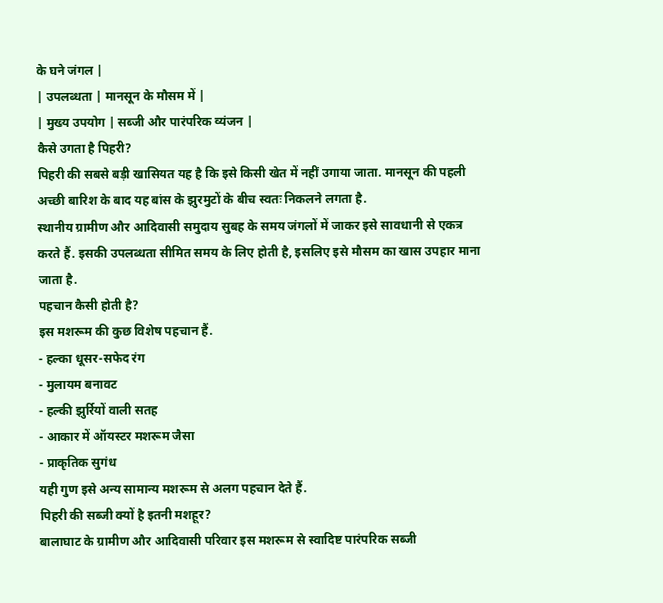के घने जंगल |
| उपलब्धता | मानसून के मौसम में |
| मुख्य उपयोग | सब्जी और पारंपरिक व्यंजन |
कैसे उगता है पिहरी?
पिहरी की सबसे बड़ी खासियत यह है कि इसे किसी खेत में नहीं उगाया जाता. मानसून की पहली अच्छी बारिश के बाद यह बांस के झुरमुटों के बीच स्वतः निकलने लगता है.
स्थानीय ग्रामीण और आदिवासी समुदाय सुबह के समय जंगलों में जाकर इसे सावधानी से एकत्र करते हैं. इसकी उपलब्धता सीमित समय के लिए होती है, इसलिए इसे मौसम का खास उपहार माना जाता है.
पहचान कैसी होती है?
इस मशरूम की कुछ विशेष पहचान हैं.
- हल्का धूसर-सफेद रंग
- मुलायम बनावट
- हल्की झुर्रियों वाली सतह
- आकार में ऑयस्टर मशरूम जैसा
- प्राकृतिक सुगंध
यही गुण इसे अन्य सामान्य मशरूम से अलग पहचान देते हैं.
पिहरी की सब्जी क्यों है इतनी मशहूर?
बालाघाट के ग्रामीण और आदिवासी परिवार इस मशरूम से स्वादिष्ट पारंपरिक सब्जी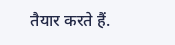तैयार करते हैं.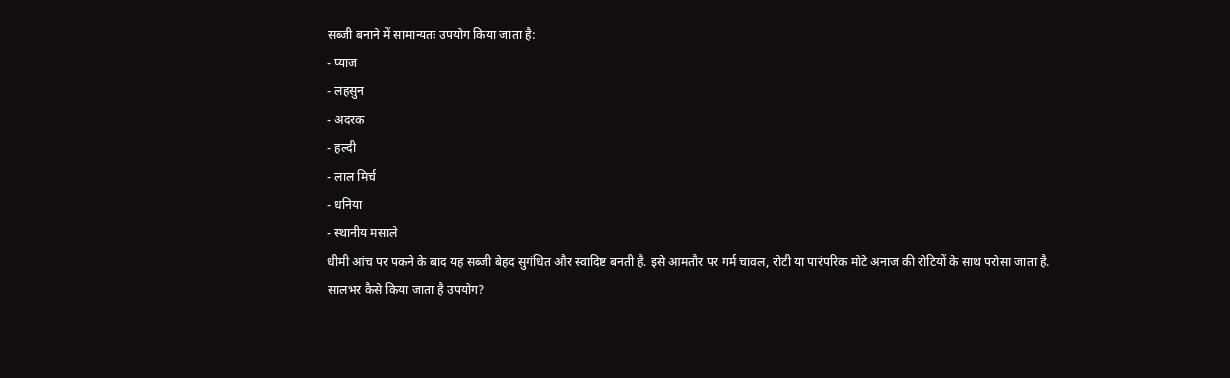सब्जी बनाने में सामान्यतः उपयोग किया जाता है:
- प्याज
- लहसुन
- अदरक
- हल्दी
- लाल मिर्च
- धनिया
- स्थानीय मसाले
धीमी आंच पर पकने के बाद यह सब्जी बेहद सुगंधित और स्वादिष्ट बनती है. इसे आमतौर पर गर्म चावल, रोटी या पारंपरिक मोटे अनाज की रोटियों के साथ परोसा जाता है.
सालभर कैसे किया जाता है उपयोग?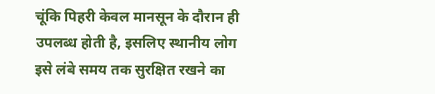चूंकि पिहरी केवल मानसून के दौरान ही उपलब्ध होती है, इसलिए स्थानीय लोग इसे लंबे समय तक सुरक्षित रखने का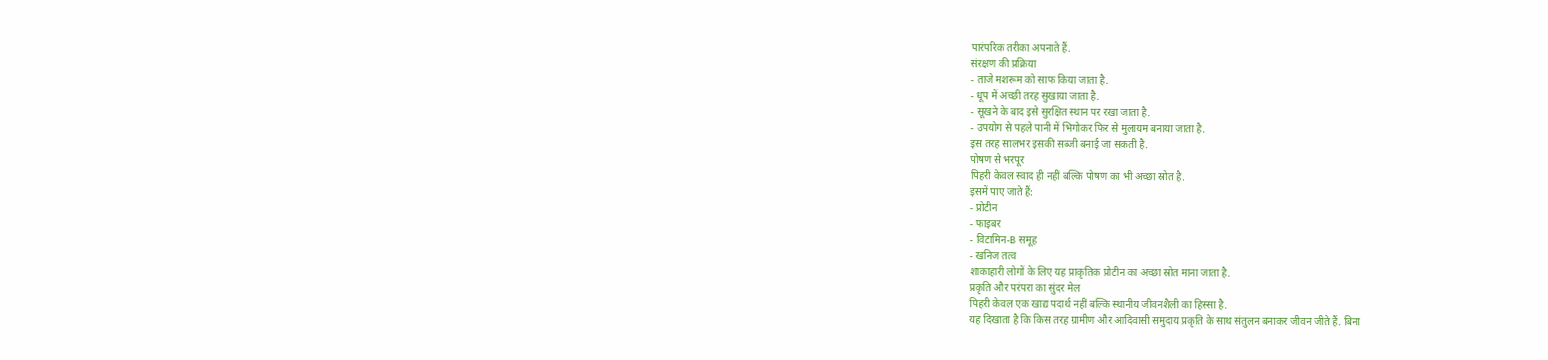पारंपरिक तरीका अपनाते हैं.
संरक्षण की प्रक्रिया
- ताजे मशरूम को साफ किया जाता है.
- धूप में अच्छी तरह सुखाया जाता है.
- सूखने के बाद इसे सुरक्षित स्थान पर रखा जाता है.
- उपयोग से पहले पानी में भिगोकर फिर से मुलायम बनाया जाता है.
इस तरह सालभर इसकी सब्जी बनाई जा सकती है.
पोषण से भरपूर
पिहरी केवल स्वाद ही नहीं बल्कि पोषण का भी अच्छा स्रोत है.
इसमें पाए जाते हैं:
- प्रोटीन
- फाइबर
- विटामिन-B समूह
- खनिज तत्व
शाकाहारी लोगों के लिए यह प्राकृतिक प्रोटीन का अच्छा स्रोत माना जाता है.
प्रकृति और परंपरा का सुंदर मेल
पिहरी केवल एक खाद्य पदार्थ नहीं बल्कि स्थानीय जीवनशैली का हिस्सा है.
यह दिखाता है कि किस तरह ग्रामीण और आदिवासी समुदाय प्रकृति के साथ संतुलन बनाकर जीवन जीते हैं. बिना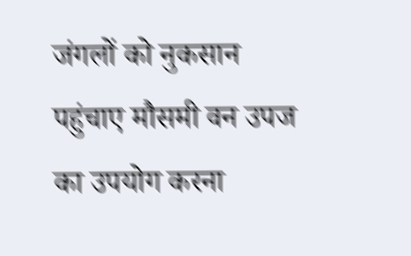जंगलों को नुकसान पहुंचाए मौसमी वन उपज का उपयोग करना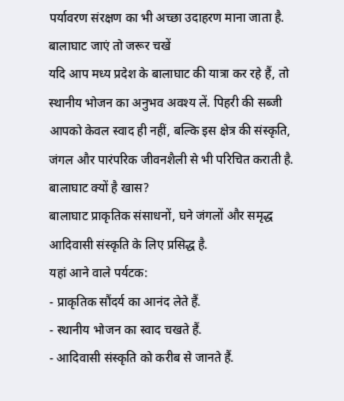पर्यावरण संरक्षण का भी अच्छा उदाहरण माना जाता है.
बालाघाट जाएं तो जरूर चखें
यदि आप मध्य प्रदेश के बालाघाट की यात्रा कर रहे हैं, तो स्थानीय भोजन का अनुभव अवश्य लें. पिहरी की सब्जी आपको केवल स्वाद ही नहीं, बल्कि इस क्षेत्र की संस्कृति, जंगल और पारंपरिक जीवनशैली से भी परिचित कराती है.
बालाघाट क्यों है खास?
बालाघाट प्राकृतिक संसाधनों, घने जंगलों और समृद्ध आदिवासी संस्कृति के लिए प्रसिद्ध है.
यहां आने वाले पर्यटक:
- प्राकृतिक सौंदर्य का आनंद लेते हैं.
- स्थानीय भोजन का स्वाद चखते हैं.
- आदिवासी संस्कृति को करीब से जानते हैं.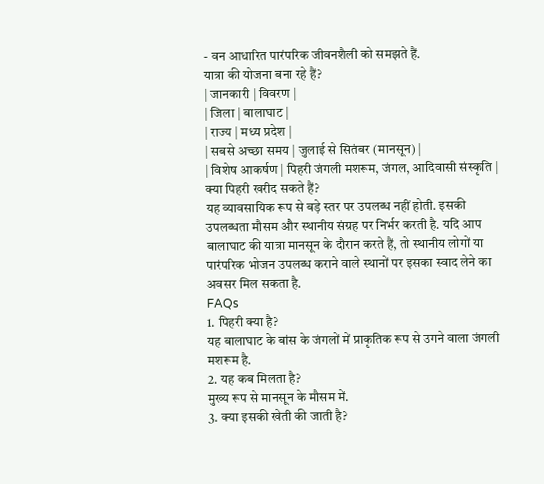- वन आधारित पारंपरिक जीवनशैली को समझते हैं.
यात्रा की योजना बना रहे हैं?
| जानकारी | विवरण |
| जिला | बालाघाट |
| राज्य | मध्य प्रदेश |
| सबसे अच्छा समय | जुलाई से सितंबर (मानसून) |
| विशेष आकर्षण | पिहरी जंगली मशरूम, जंगल, आदिवासी संस्कृति |
क्या पिहरी खरीद सकते हैं?
यह व्यावसायिक रूप से बड़े स्तर पर उपलब्ध नहीं होती. इसकी उपलब्धता मौसम और स्थानीय संग्रह पर निर्भर करती है. यदि आप बालाघाट की यात्रा मानसून के दौरान करते हैं, तो स्थानीय लोगों या पारंपरिक भोजन उपलब्ध कराने वाले स्थानों पर इसका स्वाद लेने का अवसर मिल सकता है.
FAQs
1. पिहरी क्या है?
यह बालाघाट के बांस के जंगलों में प्राकृतिक रूप से उगने वाला जंगली मशरूम है.
2. यह कब मिलता है?
मुख्य रूप से मानसून के मौसम में.
3. क्या इसकी खेती की जाती है?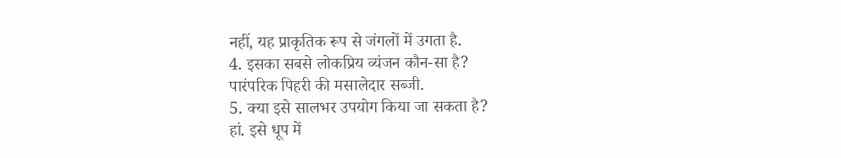नहीं, यह प्राकृतिक रूप से जंगलों में उगता है.
4. इसका सबसे लोकप्रिय व्यंजन कौन-सा है?
पारंपरिक पिहरी की मसालेदार सब्जी.
5. क्या इसे सालभर उपयोग किया जा सकता है?
हां. इसे धूप में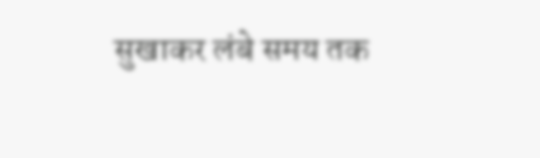सुखाकर लंबे समय तक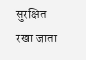सुरक्षित रखा जाता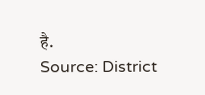है.
Source: District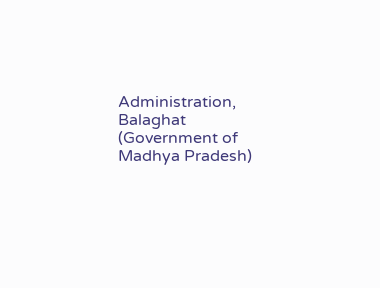Administration, Balaghat (Government of Madhya Pradesh)